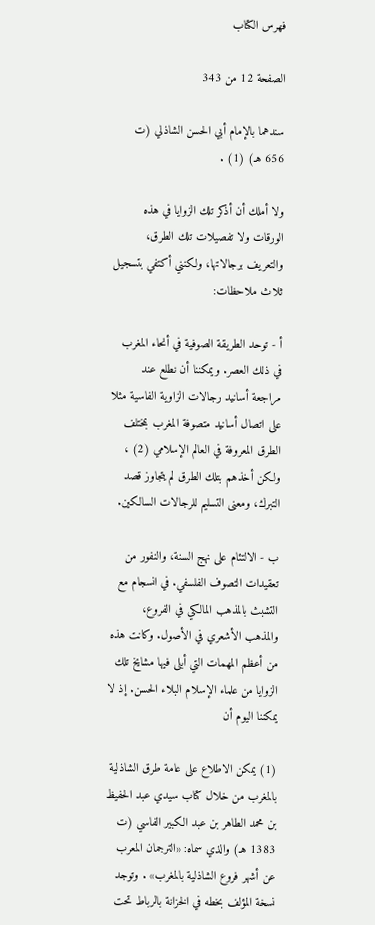فهرس الكتاب

الصفحة 12 من 343

سندهما بالإمام أبي الحسن الشاذلي (ت 656 هـ‍) (1) .

ولا أملك أن أذكر تلك الزوايا في هذه الورقات ولا تفصيلات تلك الطرق، والتعريف برجالاتها، ولكنني أكتفي بتسجيل ثلاث ملاحظات:

أ - توحد الطريقة الصوفية في أنحاء المغرب في ذلك العصر. ويمكننا أن نطلع عند مراجعة أسانيد رجالات الزاوية الفاسية مثلا على اتصال أسانيد متصوفة المغرب بمختلف الطرق المعروفة في العالم الإسلامي (2) ، ولكن أخذهم بتلك الطرق لم يتجاوز قصد التبرك، ومعنى التسليم للرجالات السالكين.

ب - الالتئام على نهج السنة، والنفور من تعقيدات التصوف الفلسفي. في انسجام مع التشبث بالمذهب المالكي في الفروع، والمذهب الأشعري في الأصول. وكانت هذه من أعظم المهمات التي أبلى فيها مشايخ تلك الزوايا من علماء الإسلام البلاء الحسن. إذ لا يمكننا اليوم أن

(1) يمكن الاطلاع على عامة طرق الشاذلية بالمغرب من خلال كتاب سيدي عبد الحفيظ بن محمد الطاهر بن عبد الكبير الفاسي (ت 1383 هـ‍) والذي سماه: «الترجمان المعرب عن أشهر فروع الشاذلية بالمغرب» . وتوجد نسخة المؤلف بخطه في الخزانة بالرباط تحت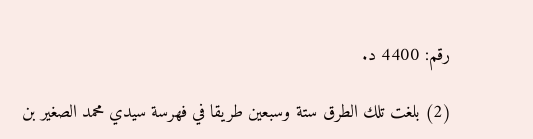رقم: 4400 د.

(2) بلغت تلك الطرق ستة وسبعين طريقا في فهرسة سيدي محمد الصغير بن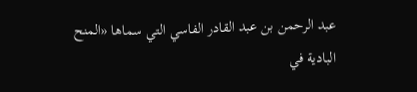عبد الرحمن بن عبد القادر الفاسي التي سماها «المنح البادية في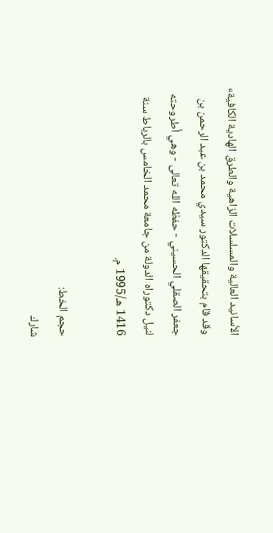الأسانيد العالية والمسلسلات الزاهية والطرق الهادية الكافية» وقد قام بتحقيقها الدكتور سيدي محمد بن عبد الرحمن بن جعفر الصقلي الحسيني - حفظه الله تعالى - وهي أطروحته لنيل دكتوراه الدولة من جامعة محمد الخامس بالرباط سنة 1416 هـ‍/1995 م.

حجم الخط:
شارك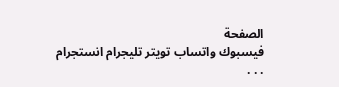الصفحة
فيسبوك واتساب تويتر تليجرام انستجرام
. . .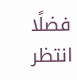فضلًا انتظر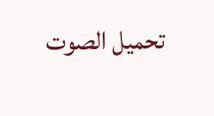تحميل الصوت